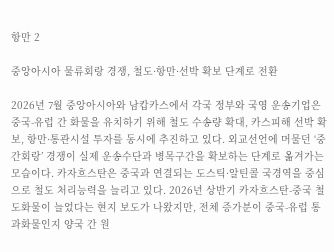항만 2

중앙아시아 물류회랑 경쟁, 철도·항만·선박 확보 단계로 전환

2026년 7월 중앙아시아와 남캅카스에서 각국 정부와 국영 운송기업은 중국-유럽 간 화물을 유치하기 위해 철도 수송량 확대, 카스피해 선박 확보, 항만·통관시설 투자를 동시에 추진하고 있다. 외교선언에 머물던 ‘중간회랑’ 경쟁이 실제 운송수단과 병목구간을 확보하는 단계로 옮겨가는 모습이다. 카자흐스탄은 중국과 연결되는 도스틱·알틴콜 국경역을 중심으로 철도 처리능력을 늘리고 있다. 2026년 상반기 카자흐스탄-중국 철도화물이 늘었다는 현지 보도가 나왔지만, 전체 증가분이 중국-유럽 통과화물인지 양국 간 원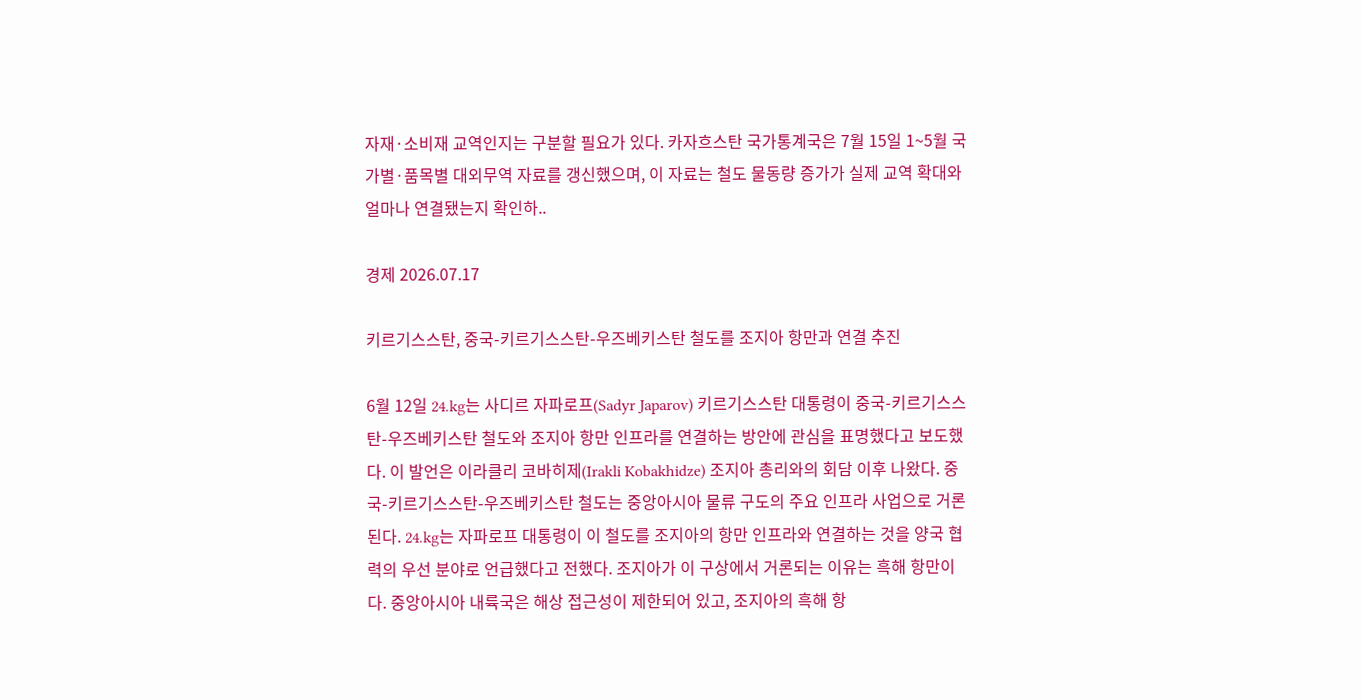자재·소비재 교역인지는 구분할 필요가 있다. 카자흐스탄 국가통계국은 7월 15일 1~5월 국가별·품목별 대외무역 자료를 갱신했으며, 이 자료는 철도 물동량 증가가 실제 교역 확대와 얼마나 연결됐는지 확인하..

경제 2026.07.17

키르기스스탄, 중국-키르기스스탄-우즈베키스탄 철도를 조지아 항만과 연결 추진

6월 12일 24.kg는 사디르 자파로프(Sadyr Japarov) 키르기스스탄 대통령이 중국-키르기스스탄-우즈베키스탄 철도와 조지아 항만 인프라를 연결하는 방안에 관심을 표명했다고 보도했다. 이 발언은 이라클리 코바히제(Irakli Kobakhidze) 조지아 총리와의 회담 이후 나왔다. 중국-키르기스스탄-우즈베키스탄 철도는 중앙아시아 물류 구도의 주요 인프라 사업으로 거론된다. 24.kg는 자파로프 대통령이 이 철도를 조지아의 항만 인프라와 연결하는 것을 양국 협력의 우선 분야로 언급했다고 전했다. 조지아가 이 구상에서 거론되는 이유는 흑해 항만이다. 중앙아시아 내륙국은 해상 접근성이 제한되어 있고, 조지아의 흑해 항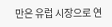만은 유럽 시장으로 연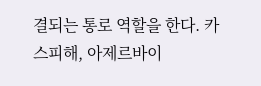결되는 통로 역할을 한다. 카스피해, 아제르바이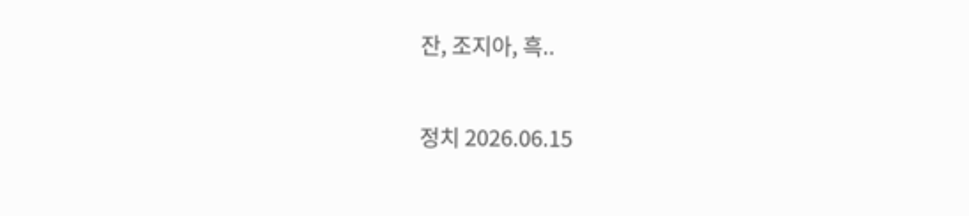잔, 조지아, 흑..

정치 2026.06.15